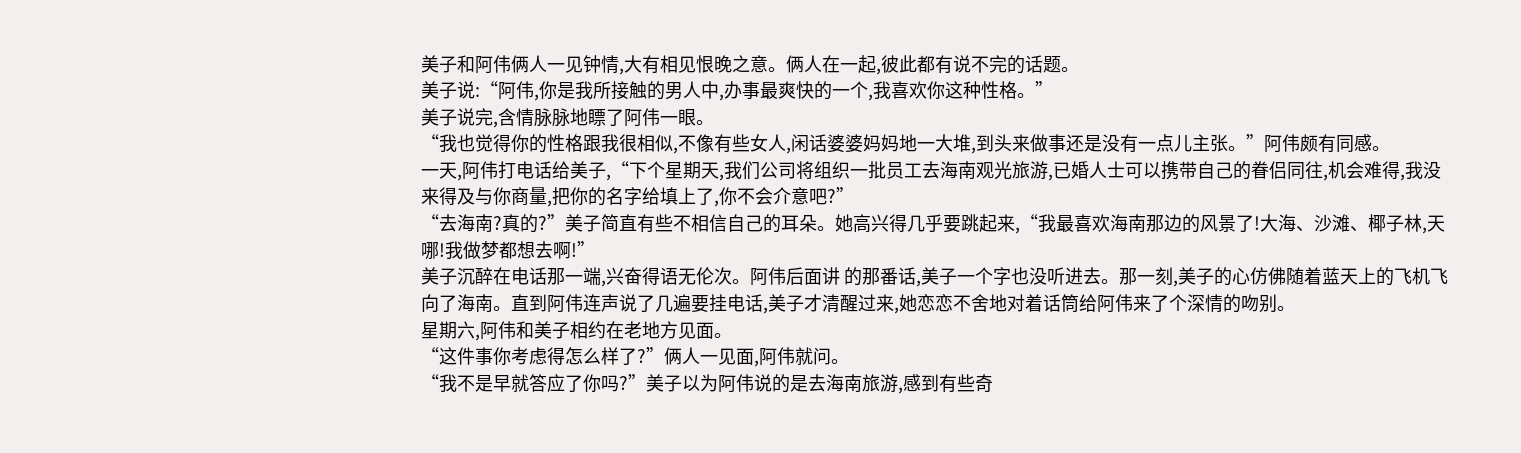美子和阿伟俩人一见钟情,大有相见恨晚之意。俩人在一起,彼此都有说不完的话题。
美子说:“阿伟,你是我所接触的男人中,办事最爽快的一个,我喜欢你这种性格。”
美子说完,含情脉脉地瞟了阿伟一眼。
“我也觉得你的性格跟我很相似,不像有些女人,闲话婆婆妈妈地一大堆,到头来做事还是没有一点儿主张。”阿伟颇有同感。
一天,阿伟打电话给美子,“下个星期天,我们公司将组织一批员工去海南观光旅游,已婚人士可以携带自己的眷侣同往,机会难得,我没来得及与你商量,把你的名字给填上了,你不会介意吧?”
“去海南?真的?”美子简直有些不相信自己的耳朵。她高兴得几乎要跳起来,“我最喜欢海南那边的风景了!大海、沙滩、椰子林,天哪!我做梦都想去啊!”
美子沉醉在电话那一端,兴奋得语无伦次。阿伟后面讲 的那番话,美子一个字也没听进去。那一刻,美子的心仿佛随着蓝天上的飞机飞向了海南。直到阿伟连声说了几遍要挂电话,美子才清醒过来,她恋恋不舍地对着话筒给阿伟来了个深情的吻别。
星期六,阿伟和美子相约在老地方见面。
“这件事你考虑得怎么样了?”俩人一见面,阿伟就问。
“我不是早就答应了你吗?”美子以为阿伟说的是去海南旅游,感到有些奇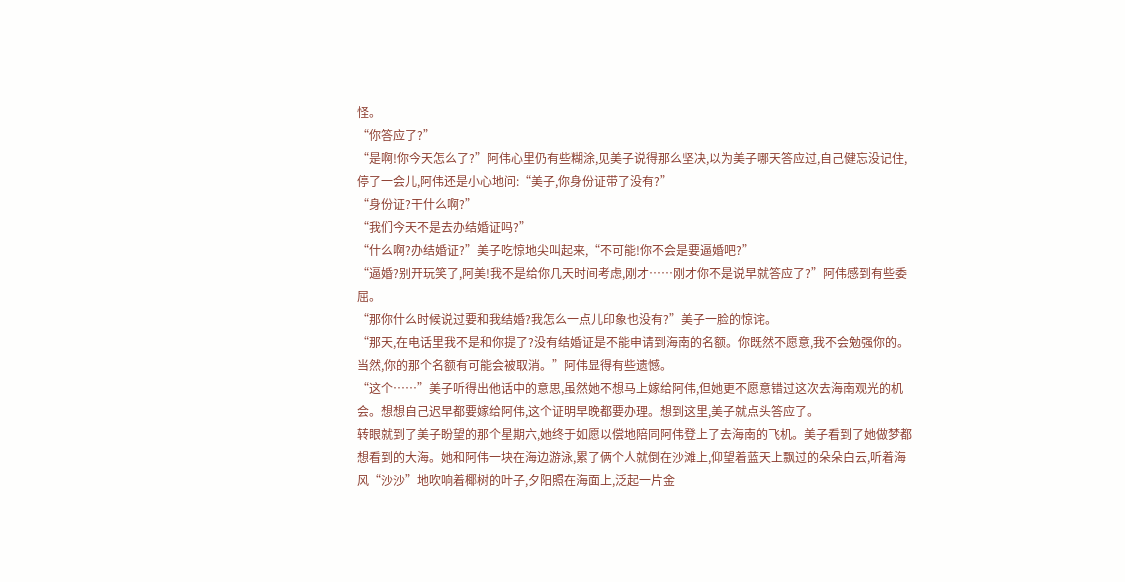怪。
“你答应了?”
“是啊!你今天怎么了?”阿伟心里仍有些糊涂,见美子说得那么坚决,以为美子哪天答应过,自己健忘没记住,停了一会儿,阿伟还是小心地问:“美子,你身份证带了没有?”
“身份证?干什么啊?”
“我们今天不是去办结婚证吗?”
“什么啊?办结婚证?”美子吃惊地尖叫起来,“不可能!你不会是要逼婚吧?”
“逼婚?别开玩笑了,阿美!我不是给你几天时间考虑,刚才……刚才你不是说早就答应了?”阿伟感到有些委屈。
“那你什么时候说过要和我结婚?我怎么一点儿印象也没有?”美子一脸的惊诧。
“那天,在电话里我不是和你提了?没有结婚证是不能申请到海南的名额。你既然不愿意,我不会勉强你的。当然,你的那个名额有可能会被取消。”阿伟显得有些遗憾。
“这个……”美子听得出他话中的意思,虽然她不想马上嫁给阿伟,但她更不愿意错过这次去海南观光的机会。想想自己迟早都要嫁给阿伟,这个证明早晚都要办理。想到这里,美子就点头答应了。
转眼就到了美子盼望的那个星期六,她终于如愿以偿地陪同阿伟登上了去海南的飞机。美子看到了她做梦都想看到的大海。她和阿伟一块在海边游泳,累了俩个人就倒在沙滩上,仰望着蓝天上飘过的朵朵白云,听着海风“沙沙”地吹响着椰树的叶子,夕阳照在海面上,泛起一片金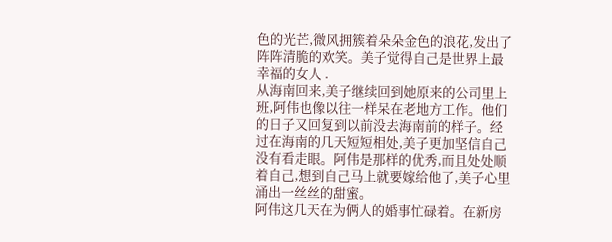色的光芒,微风拥簇着朵朵金色的浪花,发出了阵阵清脆的欢笑。美子觉得自己是世界上最幸福的女人 .
从海南回来,美子继续回到她原来的公司里上班,阿伟也像以往一样呆在老地方工作。他们的日子又回复到以前没去海南前的样子。经过在海南的几天短短相处,美子更加坚信自己没有看走眼。阿伟是那样的优秀,而且处处顺着自己,想到自己马上就要嫁给他了,美子心里涌出一丝丝的甜蜜。
阿伟这几天在为俩人的婚事忙碌着。在新房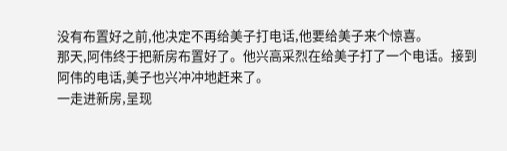没有布置好之前,他决定不再给美子打电话,他要给美子来个惊喜。
那天,阿伟终于把新房布置好了。他兴高采烈在给美子打了一个电话。接到阿伟的电话,美子也兴冲冲地赶来了。
一走进新房,呈现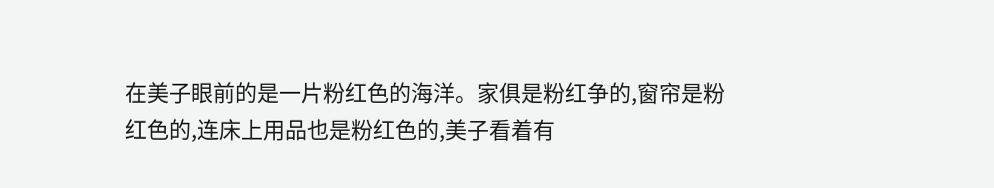在美子眼前的是一片粉红色的海洋。家俱是粉红争的,窗帘是粉红色的,连床上用品也是粉红色的,美子看着有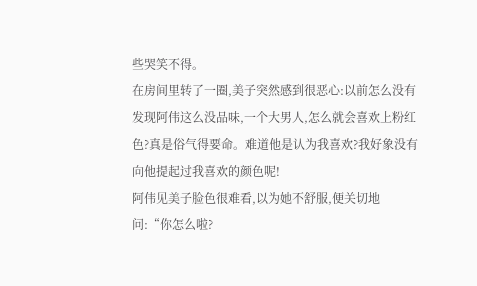些哭笑不得。
在房间里转了一圈,美子突然感到很恶心:以前怎么没有发现阿伟这么没品味,一个大男人,怎么就会喜欢上粉红色?真是俗气得要命。难道他是认为我喜欢?我好象没有向他提起过我喜欢的颜色呢!
阿伟见美子脸色很难看,以为她不舒服,便关切地问:“你怎么啦?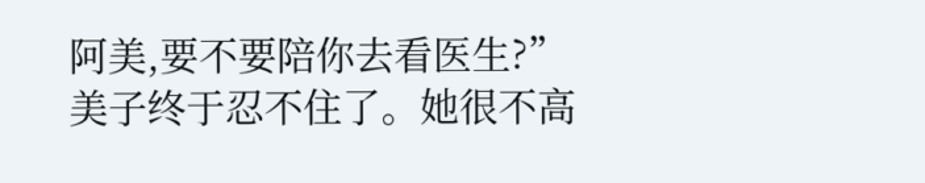阿美,要不要陪你去看医生?”
美子终于忍不住了。她很不高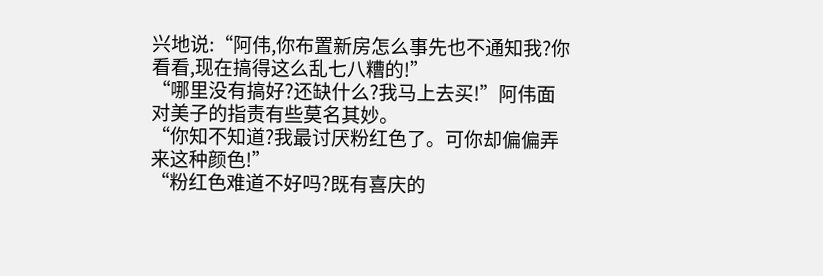兴地说:“阿伟,你布置新房怎么事先也不通知我?你看看,现在搞得这么乱七八糟的!”
“哪里没有搞好?还缺什么?我马上去买!”阿伟面对美子的指责有些莫名其妙。
“你知不知道?我最讨厌粉红色了。可你却偏偏弄来这种颜色!”
“粉红色难道不好吗?既有喜庆的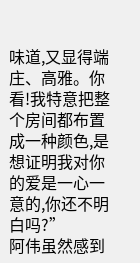味道,又显得端庄、高雅。你看!我特意把整个房间都布置成一种颜色,是想证明我对你的爱是一心一意的,你还不明白吗?”
阿伟虽然感到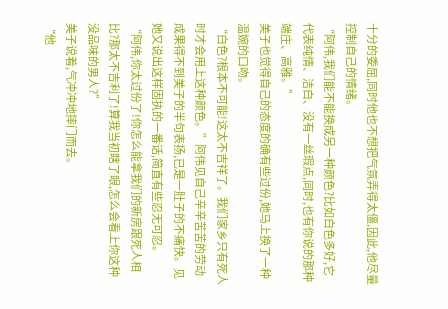十分的委屈,同时他也不想把气氛弄得太僵,因此,他尽量控制自己的情绪。
“阿伟,我们能不能换成另一种颜色?比如白色多好,它代表纯情、洁白、没有一丝瑕点,同时,也有你说的那种端庄、高雅。”
美子也觉得自己的态度的确有些过份,她马上换了一种温婉的口吻。
“白色?根本不可能!这太不吉祥了。我们家乡只有死人时才会用上这种颜色。”阿伟见自己辛辛苦苦的劳动成果得不到美子的半句表扬,已是一肚子的不痛快。见她又说出这样固执的一番话,简直有些忍无可忍。
“阿伟,你太过份了!你怎么能拿我们的新房跟死人相比?那太不吉利了!算我当初瞎了眼,怎么会看上你这种没品味的男人?”
美子说着,气冲冲地摔门而去。
“他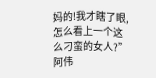妈的!我才瞎了眼,怎么看上一个这么刁蛮的女人?”阿伟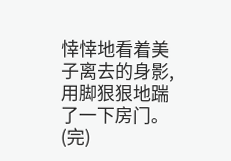悻悻地看着美子离去的身影,用脚狠狠地踹了一下房门。
(完)